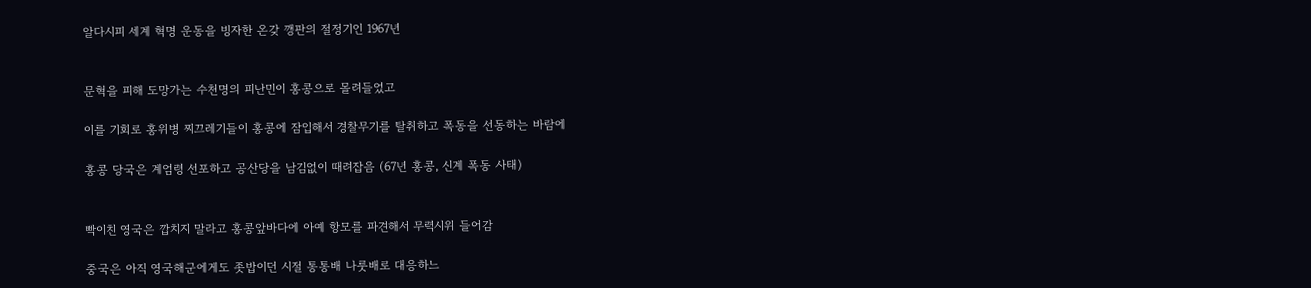알다시피 세계 혁명 운동을 빙자한 온갖 깽판의 절정기인 1967년


문혁을 피해 도망가는 수천명의 피난민이 홍콩으로 몰려들었고

이를 기회로 홍위병 찌끄레기들이 홍콩에 잠입해서 경찰무기를 탈취하고 폭동을 선동하는 바람에

홍콩 당국은 계엄령 선포하고 공산당을 남김없이 때려잡음 (67년 홍콩, 신계 폭동 사태)


빡이친 영국은 깝치지 말라고 홍콩앞바다에 아예 항모를 파견해서 무력시위 들어감

중국은 아직 영국해군에게도 좃밥이던 시절 통통배 나룻배로 대응하느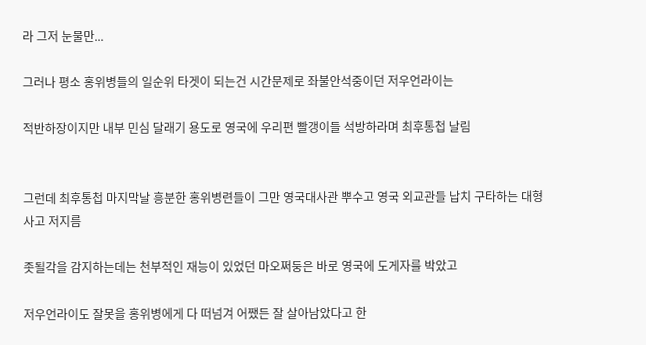라 그저 눈물만...

그러나 평소 홍위병들의 일순위 타겟이 되는건 시간문제로 좌불안석중이던 저우언라이는

적반하장이지만 내부 민심 달래기 용도로 영국에 우리편 빨갱이들 석방하라며 최후통첩 날림


그런데 최후통첩 마지막날 흥분한 홍위병련들이 그만 영국대사관 뿌수고 영국 외교관들 납치 구타하는 대형 사고 저지름

좃될각을 감지하는데는 천부적인 재능이 있었던 마오쩌둥은 바로 영국에 도게자를 박았고

저우언라이도 잘못을 홍위병에게 다 떠넘겨 어쨌든 잘 살아남았다고 한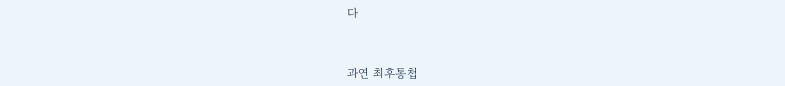다



과연 최후통첩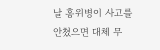날 홍위병이 사고를 안쳤으면 대체 무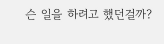슨 일을 하려고 했던걸까?